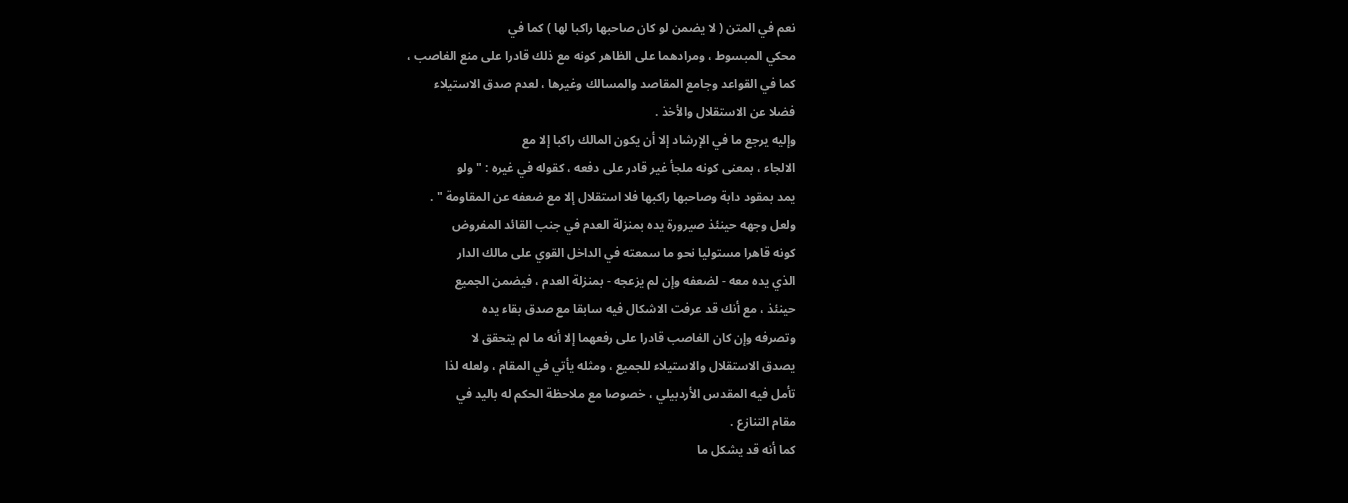نعم في المتن ( لا يضمن لو كان صاحبها راكبا لها ) كما في
محكي المبسوط ، ومرادهما على الظاهر كونه مع ذلك قادرا على منع الغاصب ،
كما في القواعد وجامع المقاصد والمسالك وغيرها ، لعدم صدق الاستيلاء
فضلا عن الاستقلال والأخذ .
وإليه يرجع ما في الإرشاد إلا أن يكون المالك راكبا إلا مع
الالجاء ، بمعنى كونه ملجأ غير قادر على دفعه ، كقوله في غيره : " ولو
يمد بمقود دابة وصاحبها راكبها فلا استقلال إلا مع ضعفه عن المقاومة " .
ولعل وجهه حينئذ صيرورة يده بمنزلة العدم في جنب القائد المفروض
كونه قاهرا مستوليا نحو ما سمعته في الداخل القوي على مالك الدار
الذي يده معه - لضعفه وإن لم يزعجه - بمنزلة العدم ، فيضمن الجميع
حينئذ ، مع أنك قد عرفت الاشكال فيه سابقا مع صدق بقاء يده
وتصرفه وإن كان الغاصب قادرا على رفعهما إلا أنه ما لم يتحقق لا
يصدق الاستقلال والاستيلاء للجميع ، ومثله يأتي في المقام ، ولعله لذا
تأمل فيه المقدس الأردبيلي ، خصوصا مع ملاحظة الحكم له باليد في
مقام التنازع .
كما أنه قد يشكل ما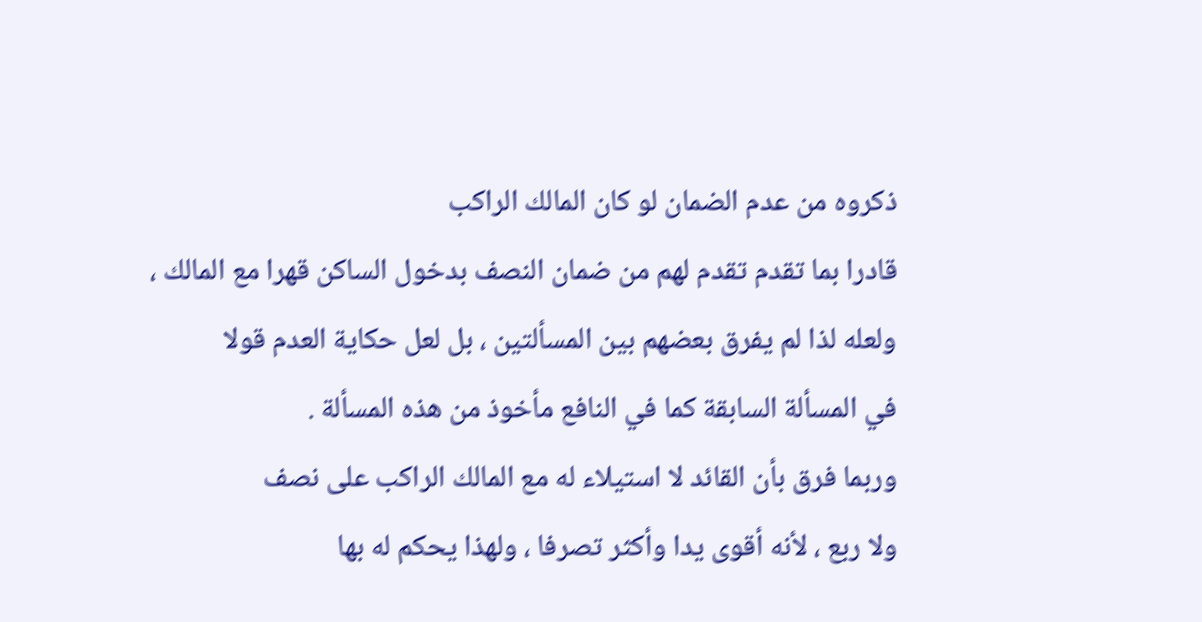ذكروه من عدم الضمان لو كان المالك الراكب
قادرا بما تقدم تقدم لهم من ضمان النصف بدخول الساكن قهرا مع المالك ،
ولعله لذا لم يفرق بعضهم بين المسألتين ، بل لعل حكاية العدم قولا
في المسألة السابقة كما في النافع مأخوذ من هذه المسألة .
وربما فرق بأن القائد لا استيلاء له مع المالك الراكب على نصف
ولا ربع ، لأنه أقوى يدا وأكثر تصرفا ، ولهذا يحكم له بها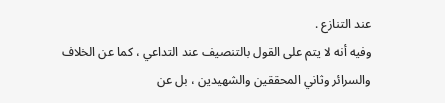عند التنازع .
وفيه أنه لا يتم على القول بالتنصيف عند التداعي ، كما عن الخلاف
والسرائر وثاني المحققين والشهيدين ، بل عن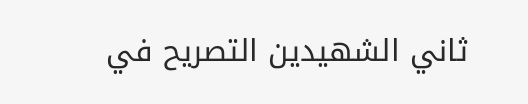ثاني الشهيدين التصريح في